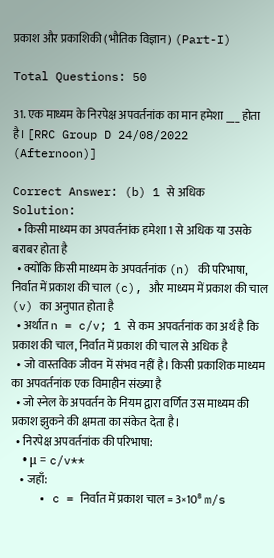प्रकाश और प्रकाशिकी (भौतिक विज्ञान) (Part-I)

Total Questions: 50

31. एक माध्यम के निरपेक्ष अपवर्तनांक का मान हमेशा ___ होता है। [RRC Group D 24/08/2022 (Afternoon)]

Correct Answer: (b) 1 से अधिक
Solution:
  • किसी माध्यम का अपवर्तनांक हमेशा 1 से अधिक या उसके बराबर होता है
  • क्योंकि किसी माध्यम के अपवर्तनांक (n) की परिभाषा, निर्वात में प्रकाश की चाल (c), और माध्यम में प्रकाश की चाल (v) का अनुपात होता है
  • अर्थात n = c/v; 1 से कम अपवर्तनांक का अर्थ है कि प्रकाश की चाल, निर्वात में प्रकाश की चाल से अधिक है
  • जो वास्तविक जीवन में संभव नहीं है। किसी प्रकाशिक माध्यम का अपवर्तनांक एक विमाहीन संख्या है
  • जो स्नेल के अपवर्तन के नियम द्वारा वर्णित उस माध्यम की प्रकाश झुकने की क्षमता का संकेत देता है।
  • निरपेक्ष अपवर्तनांक की परिभाषा:
    • μ = c/v**
    • जहाँ:
    • c = निर्वात में प्रकाश चाल = 3×10⁸ m/s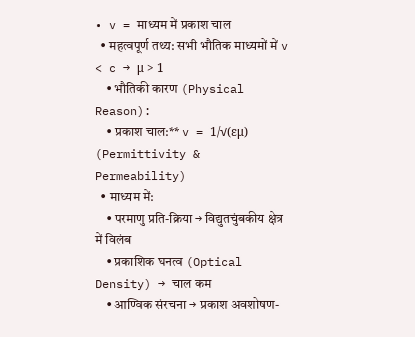• v = माध्यम में प्रकाश चाल
  • महत्वपूर्ण तथ्य: सभी भौतिक माध्यमों में v < c → μ > 1
    • भौतिकी कारण (Physical Reason):
    • प्रकाश चाल:** v = 1/√(εμ) (Permittivity & Permeability)
  • माध्यम में:
    • परमाणु प्रति-क्रिया → विद्युतचुंबकीय क्षेत्र में विलंब
    • प्रकाशिक घनत्व (Optical Density) → चाल कम
    • आण्विक संरचना → प्रकाश अवशोषण-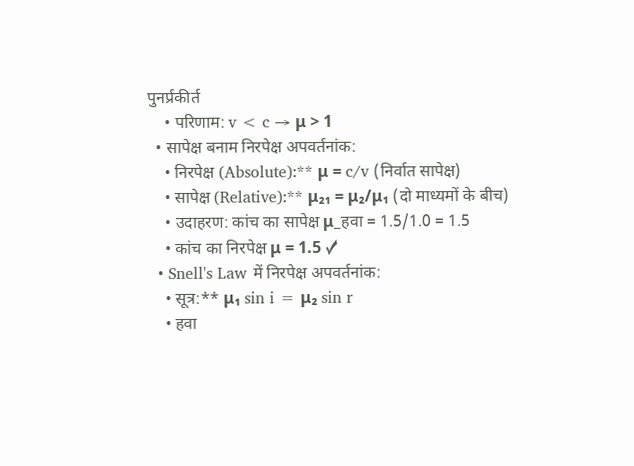पुनर्प्रकीर्त
    • परिणाम: v < c → μ > 1
  • सापेक्ष बनाम निरपेक्ष अपवर्तनांक:
    • निरपेक्ष (Absolute):** μ = c/v (निर्वात सापेक्ष)
    • सापेक्ष (Relative):** μ₂₁ = μ₂/μ₁ (दो माध्यमों के बीच)
    • उदाहरण: कांच का सापेक्ष μ_हवा = 1.5/1.0 = 1.5
    • कांच का निरपेक्ष μ = 1.5 ✓
  • Snell's Law में निरपेक्ष अपवर्तनांक:
    • सूत्र:** μ₁ sin i = μ₂ sin r
    • हवा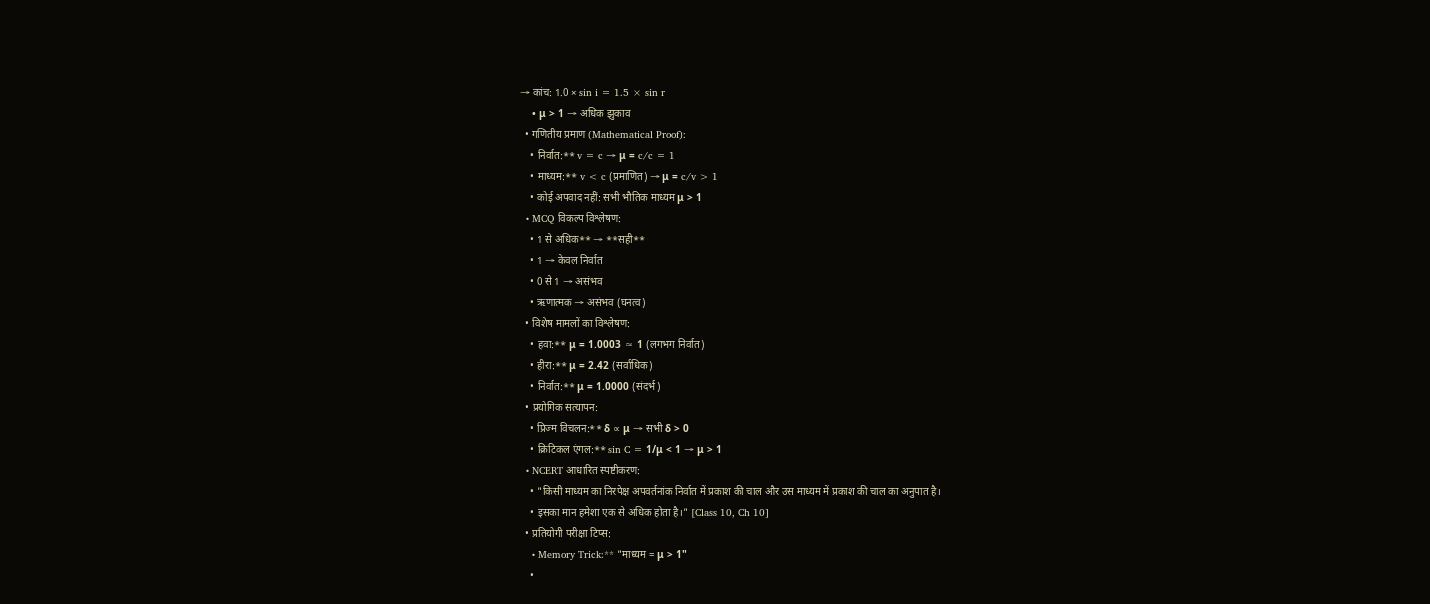→ कांच: 1.0 × sin i = 1.5 × sin r
    • μ > 1 → अधिक झुकाव
  • गणितीय प्रमाण (Mathematical Proof):
    • निर्वात:** v = c → μ = c/c = 1
    • माध्यम:** v < c (प्रमाणित) → μ = c/v > 1
    • कोई अपवाद नहीं: सभी भौतिक माध्यम μ > 1
  • MCQ विकल्प विश्लेषण:
    • 1 से अधिक** → **सही**
    • 1 → केवल निर्वात
    • 0 से 1 → असंभव
    • ऋणात्मक → असंभव (घनत्व)
  • विशेष मामलों का विश्लेषण:
    • हवा:** μ = 1.0003 ≈ 1 (लगभग निर्वात)
    • हीरा:** μ = 2.42 (सर्वाधिक)
    • निर्वात:** μ = 1.0000 (संदर्भ)
  • प्रयोगिक सत्यापन:
    • प्रिज्म विचलन:** δ ∝ μ → सभी δ > 0
    • क्रिटिकल एंगल:** sin C = 1/μ < 1 → μ > 1
  • NCERT आधारित स्पष्टीकरण:
    • "किसी माध्यम का निरपेक्ष अपवर्तनांक निर्वात में प्रकाश की चाल और उस माध्यम में प्रकाश की चाल का अनुपात है।
    • इसका मान हमेशा एक से अधिक होता है।" [Class 10, Ch 10]
  • प्रतियोगी परीक्षा टिप्स:
    • Memory Trick:** "माध्यम = μ > 1"
    •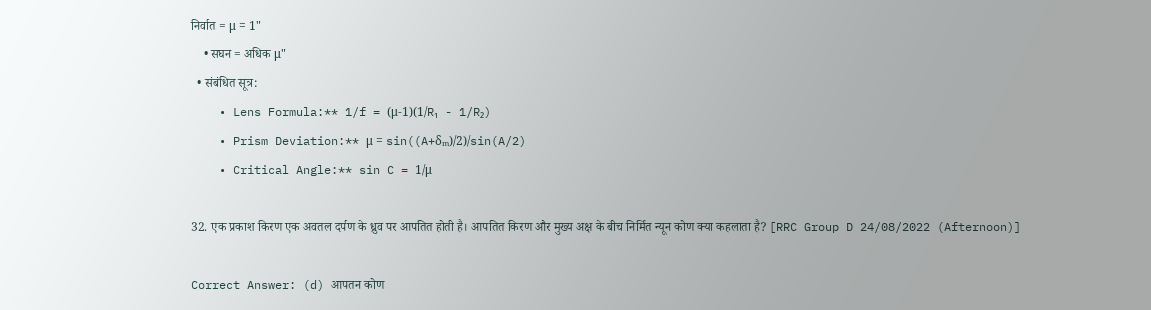निर्वात = μ = 1"
    • सघन = अधिक μ"
  • संबंधित सूत्र:
    • Lens Formula:** 1/f = (μ-1)(1/R₁ - 1/R₂)
    • Prism Deviation:** μ = sin((A+δₘ)/2)/sin(A/2)
    • Critical Angle:** sin C = 1/μ

32. एक प्रकाश किरण एक अवतल दर्पण के ध्रुव पर आपतित होती है। आपतित किरण और मुख्य अक्ष के बीच निर्मित न्यून कोण क्या कहलाता है? [RRC Group D 24/08/2022 (Afternoon)]

Correct Answer: (d) आपतन कोण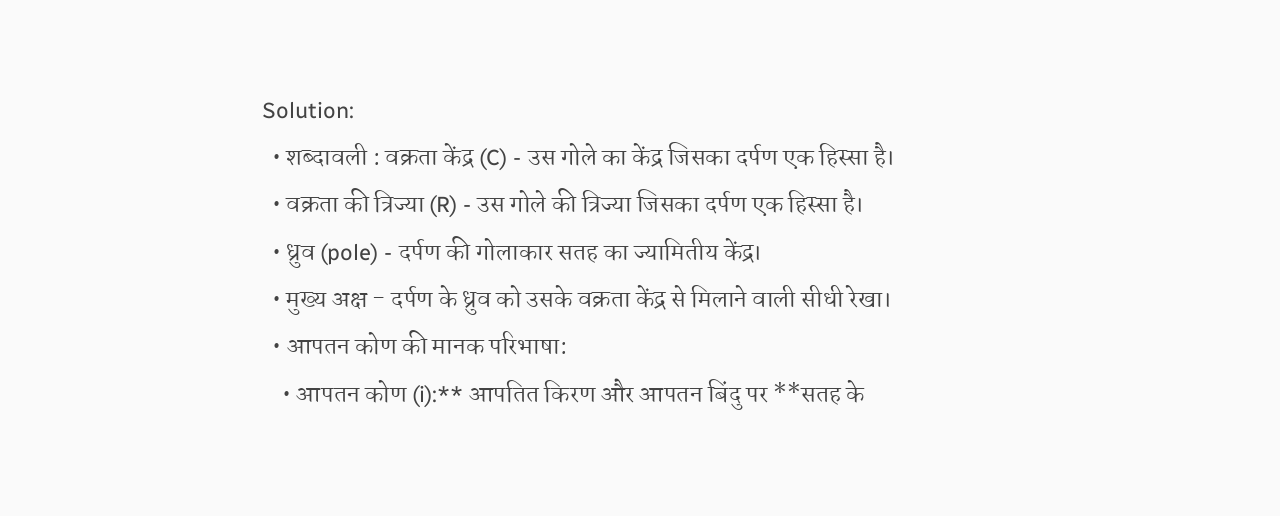Solution:
  • शब्दावली : वक्रता केंद्र (C) - उस गोले का केंद्र जिसका दर्पण एक हिस्सा है।
  • वक्रता की त्रिज्या (R) - उस गोले की त्रिज्या जिसका दर्पण एक हिस्सा है।
  • ध्रुव (pole) - दर्पण की गोलाकार सतह का ज्यामितीय केंद्र।
  • मुख्य अक्ष - दर्पण के ध्रुव को उसके वक्रता केंद्र से मिलाने वाली सीधी रेखा।
  • आपतन कोण की मानक परिभाषा:
    • आपतन कोण (i):** आपतित किरण और आपतन बिंदु पर **सतह के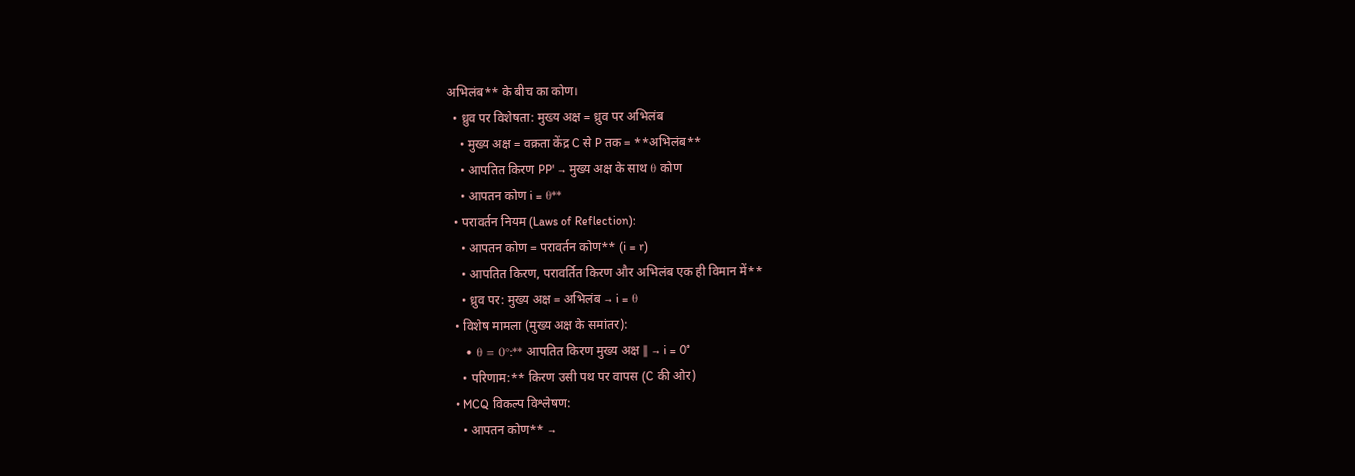अभिलंब** के बीच का कोण।
  • ध्रुव पर विशेषता: मुख्य अक्ष = ध्रुव पर अभिलंब
    • मुख्य अक्ष = वक्रता केंद्र C से P तक = **अभिलंब**
    • आपतित किरण PP' → मुख्य अक्ष के साथ θ कोण
    • आपतन कोण i = θ**
  • परावर्तन नियम (Laws of Reflection):
    • आपतन कोण = परावर्तन कोण** (i = r)
    • आपतित किरण, परावर्तित किरण और अभिलंब एक ही विमान में**
    • ध्रुव पर: मुख्य अक्ष = अभिलंब → i = θ
  • विशेष मामला (मुख्य अक्ष के समांतर):
    • θ = 0°:** आपतित किरण मुख्य अक्ष ∥ → i = 0°
    • परिणाम:** किरण उसी पथ पर वापस (C की ओर)
  • MCQ विकल्प विश्लेषण:
    • आपतन कोण** →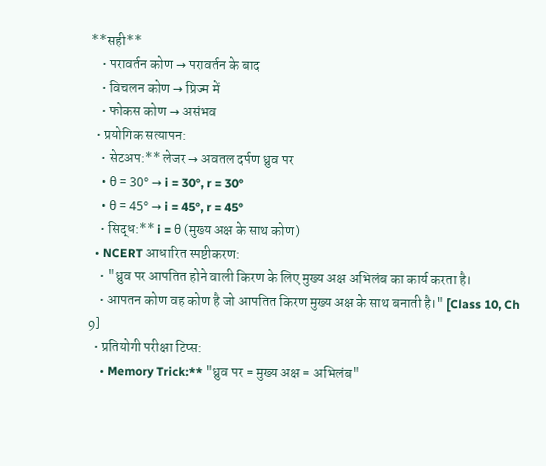**सही**
    • परावर्तन कोण → परावर्तन के बाद
    • विचलन कोण → प्रिज्म में
    • फोकस कोण → असंभव
  • प्रयोगिक सत्यापन:
    • सेटअप:** लेजर → अवतल दर्पण ध्रुव पर
    • θ = 30° → i = 30°, r = 30°
    • θ = 45° → i = 45°, r = 45°
    • सिद्ध:** i = θ (मुख्य अक्ष के साथ कोण)
  • NCERT आधारित स्पष्टीकरण:
    • "ध्रुव पर आपतित होने वाली किरण के लिए मुख्य अक्ष अभिलंब का कार्य करता है।
    • आपतन कोण वह कोण है जो आपतित किरण मुख्य अक्ष के साथ बनाती है।" [Class 10, Ch 9]
  • प्रतियोगी परीक्षा टिप्स:
    • Memory Trick:** "ध्रुव पर = मुख्य अक्ष = अभिलंब"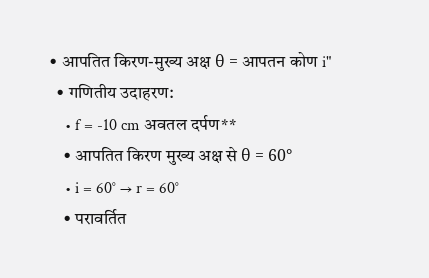• आपतित किरण-मुख्य अक्ष θ = आपतन कोण i"
  • गणितीय उदाहरण:
    • f = -10 cm अवतल दर्पण**
    • आपतित किरण मुख्य अक्ष से θ = 60°
    • i = 60° → r = 60°
    • परावर्तित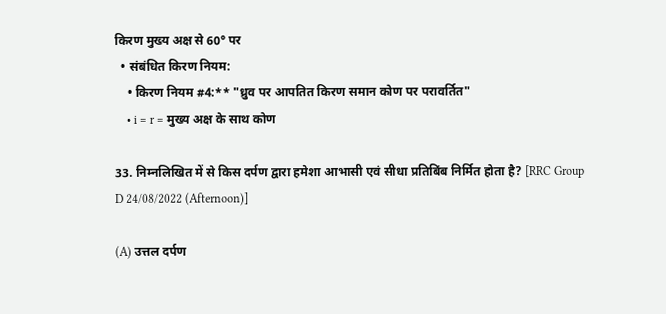किरण मुख्य अक्ष से 60° पर
  • संबंधित किरण नियम:
    • किरण नियम #4:** "ध्रुव पर आपतित किरण समान कोण पर परावर्तित"
    • i = r = मुख्य अक्ष के साथ कोण

33. निम्नलिखित में से किस दर्पण द्वारा हमेशा आभासी एवं सीधा प्रतिबिंब निर्मित होता है? [RRC Group D 24/08/2022 (Afternoon)]

(A) उत्तल दर्पण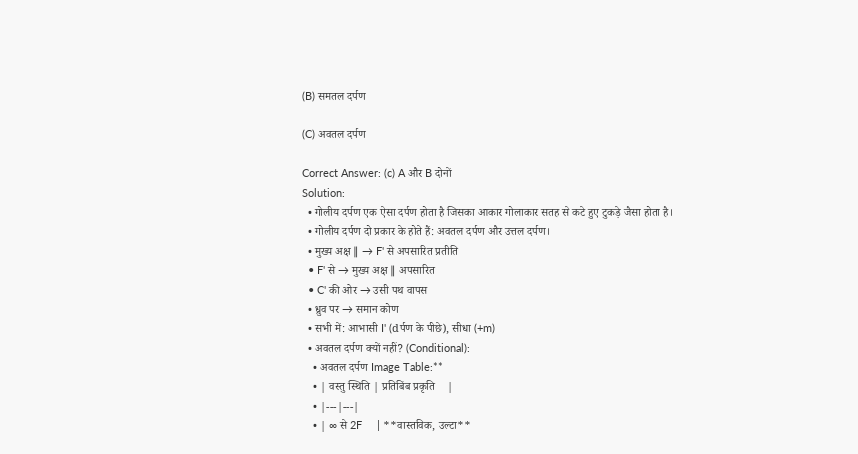(B) समतल दर्पण

(C) अवतल दर्पण

Correct Answer: (c) A और B दोनों
Solution:
  • गोलीय दर्पण एक ऐसा दर्पण होता है जिसका आकार गोलाकार सतह से कटे हुए टुकड़े जैसा होता है।
  • गोलीय दर्पण दो प्रकार के होते हैं: अवतल दर्पण और उत्तल दर्पण।
  • मुख्य अक्ष ∥ → F' से अपसारित प्रतीति
  • F' से → मुख्य अक्ष ∥ अपसारित
  • C' की ओर → उसी पथ वापस
  • ध्रुव पर → समान कोण
  • सभी में: आभासी I' (dर्पण के पीछे), सीधा (+m)
  • अवतल दर्पण क्यों नहीं? (Conditional):
    • अवतल दर्पण Image Table:**
    • | वस्तु स्थिति | प्रतिबिंब प्रकृति    |
    • |---|---|
    • | ∞ से 2F     | **वास्तविक, उल्टा**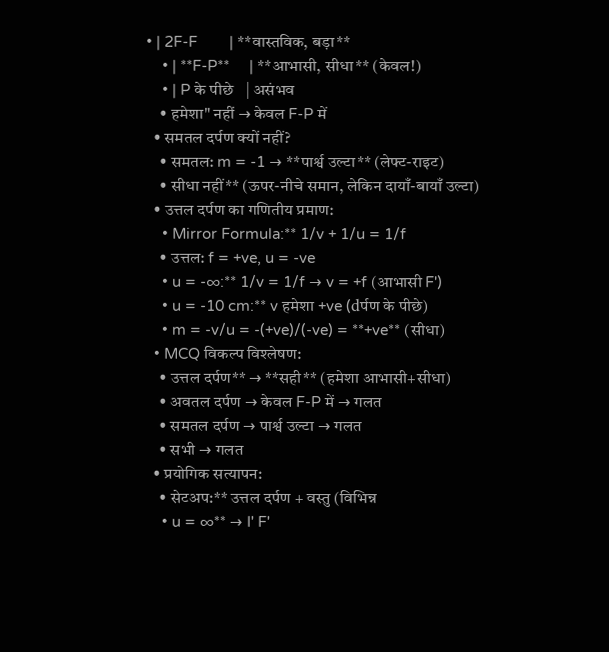• | 2F-F        | **वास्तविक, बड़ा**
    • | **F-P**     | **आभासी, सीधा** (केवल!)
    • | P के पीछे   | असंभव
    • हमेशा" नहीं → केवल F-P में
  • समतल दर्पण क्यों नहीं?
    • समतल: m = -1 → **पार्श्व उल्टा** (लेफ्ट-राइट)
    • सीधा नहीं** (ऊपर-नीचे समान, लेकिन दायाँ-बायाँ उल्टा)
  • उत्तल दर्पण का गणितीय प्रमाण:
    • Mirror Formula:** 1/v + 1/u = 1/f
    • उत्तल: f = +ve, u = -ve
    • u = -∞:** 1/v = 1/f → v = +f (आभासी F')
    • u = -10 cm:** v हमेशा +ve (dर्पण के पीछे)
    • m = -v/u = -(+ve)/(-ve) = **+ve** (सीधा)
  • MCQ विकल्प विश्लेषण:
    • उत्तल दर्पण** → **सही** (हमेशा आभासी+सीधा)
    • अवतल दर्पण → केवल F-P में → गलत
    • समतल दर्पण → पार्श्व उल्टा → गलत
    • सभी → गलत
  • प्रयोगिक सत्यापन:
    • सेटअप:** उत्तल दर्पण + वस्तु (विभिन्न
    • u = ∞** → I' F'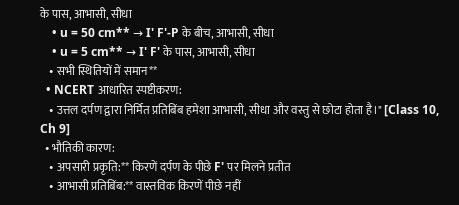के पास, आभासी, सीधा
    • u = 50 cm** → I' F'-P के बीच, आभासी, सीधा
    • u = 5 cm** → I' F' के पास, आभासी, सीधा
    • सभी स्थितियों में समान**
  • NCERT आधारित स्पष्टीकरण:
    • उत्तल दर्पण द्वारा निर्मित प्रतिबिंब हमेशा आभासी, सीधा और वस्तु से छोटा होता है।" [Class 10, Ch 9]
  • भौतिकी कारण:
    • अपसारी प्रकृति:** किरणें दर्पण के पीछे F' पर मिलने प्रतीत
    • आभासी प्रतिबिंब:** वास्तविक किरणें पीछे नहीं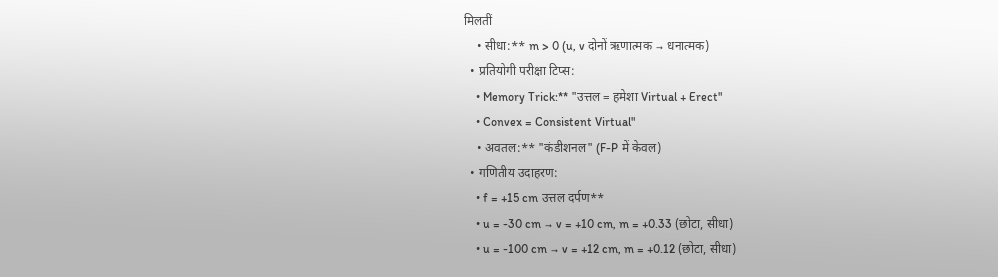मिलतीं
    • सीधा:** m > 0 (u, v दोनों ऋणात्मक → धनात्मक)
  • प्रतियोगी परीक्षा टिप्स:
    • Memory Trick:** "उत्तल = हमेशा Virtual + Erect"
    • Convex = Consistent Virtual"
    • अवतल:** "कंडीशनल" (F-P में केवल)
  • गणितीय उदाहरण:
    • f = +15 cm उत्तल दर्पण**
    • u = -30 cm → v = +10 cm, m = +0.33 (छोटा, सीधा)
    • u = -100 cm → v = +12 cm, m = +0.12 (छोटा, सीधा)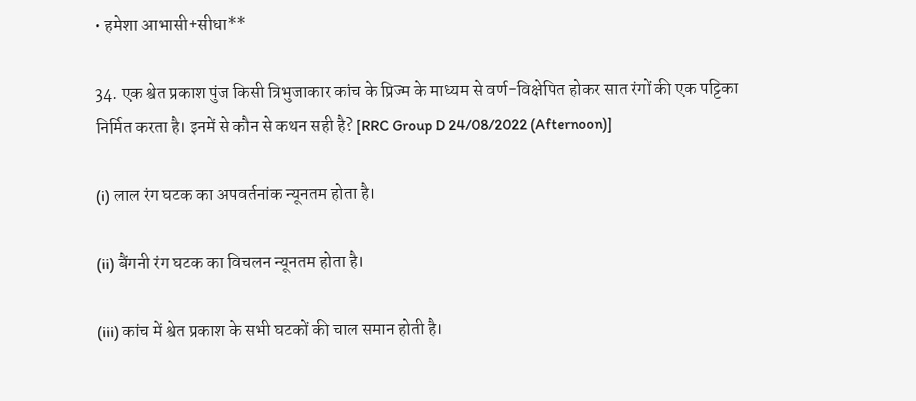• हमेशा आभासी+सीधा**

34. एक श्वेत प्रकाश पुंज किसी त्रिभुजाकार कांच के प्रिज्म के माध्यम से वर्ण-विक्षेपित होकर सात रंगों की एक पट्टिका निर्मित करता है। इनमें से कौन से कथन सही है? [RRC Group D 24/08/2022 (Afternoon)]

(i) लाल रंग घटक का अपवर्तनांक न्यूनतम होता है।

(ii) बैंगनी रंग घटक का विचलन न्यूनतम होता है।

(iii) कांच में श्वेत प्रकाश के सभी घटकों की चाल समान होती है।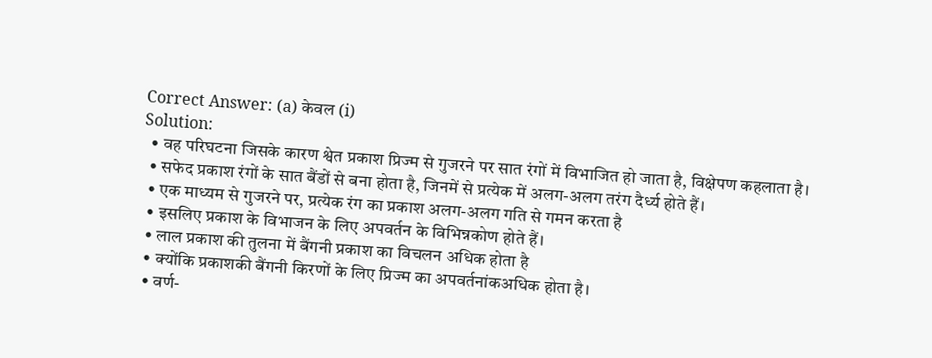Correct Answer: (a) केवल (i)
Solution:
  • वह परिघटना जिसके कारण श्वेत प्रकाश प्रिज्म से गुजरने पर सात रंगों में विभाजित हो जाता है, विक्षेपण कहलाता है।
  • सफेद प्रकाश रंगों के सात बैंडों से बना होता है, जिनमें से प्रत्येक में अलग-अलग तरंग दैर्ध्य होते हैं।
  • एक माध्यम से गुजरने पर, प्रत्येक रंग का प्रकाश अलग-अलग गति से गमन करता है
  • इसलिए प्रकाश के विभाजन के लिए अपवर्तन के विभिन्नकोण होते हैं।
  • लाल प्रकाश की तुलना में बैंगनी प्रकाश का विचलन अधिक होता है
  • क्योंकि प्रकाशकी बैंगनी किरणों के लिए प्रिज्म का अपवर्तनांकअधिक होता है।
  • वर्ण-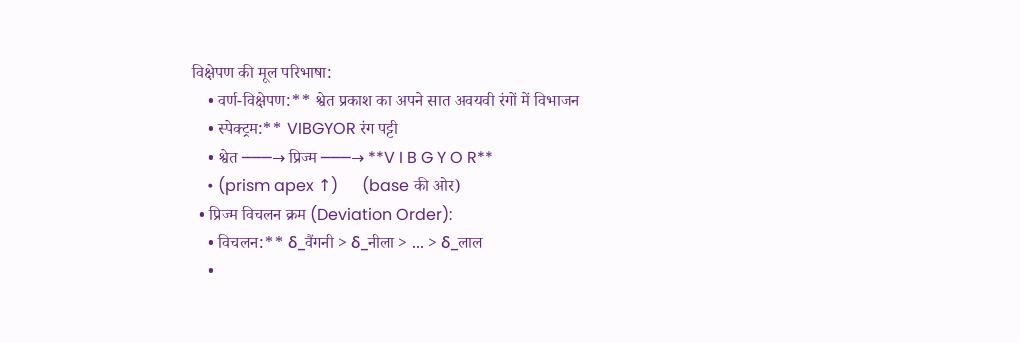विक्षेपण की मूल परिभाषा:
    • वर्ण-विक्षेपण:** श्वेत प्रकाश का अपने सात अवयवी रंगों में विभाजन
    • स्पेक्ट्रम:** VIBGYOR रंग पट्टी
    • श्वेत ───→ प्रिज्म ───→ **V I B G Y O R**
    • (prism apex ↑)      (base की ओर)
  • प्रिज्म विचलन क्रम (Deviation Order):
    • विचलन:** δ_वैंगनी > δ_नीला > ... > δ_लाल
    •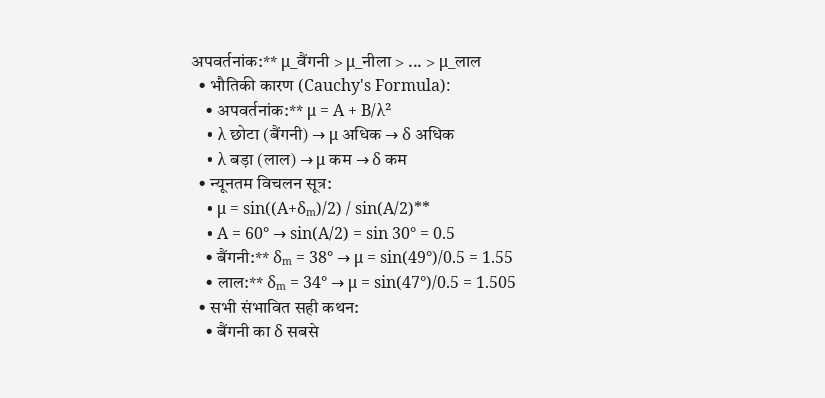अपवर्तनांक:** μ_वैंगनी > μ_नीला > ... > μ_लाल
  • भौतिकी कारण (Cauchy's Formula):
    • अपवर्तनांक:** μ = A + B/λ²
    • λ छोटा (बैंगनी) → μ अधिक → δ अधिक
    • λ बड़ा (लाल) → μ कम → δ कम
  • न्यूनतम विचलन सूत्र:
    • μ = sin((A+δₘ)/2) / sin(A/2)**
    • A = 60° → sin(A/2) = sin 30° = 0.5
    • बैंगनी:** δₘ = 38° → μ = sin(49°)/0.5 = 1.55
    • लाल:** δₘ = 34° → μ = sin(47°)/0.5 = 1.505
  • सभी संभावित सही कथन:
    • बैंगनी का δ सबसे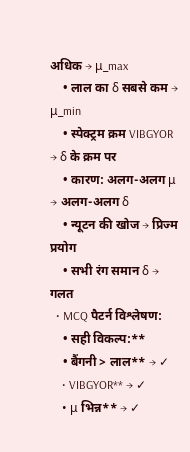अधिक → μ_max
    • लाल का δ सबसे कम → μ_min
    • स्पेक्ट्रम क्रम VIBGYOR → δ के क्रम पर
    • कारण: अलग-अलग μ → अलग-अलग δ
    • न्यूटन की खोज → प्रिज्म प्रयोग
    • सभी रंग समान δ → गलत
  • MCQ पैटर्न विश्लेषण:
    • सही विकल्प:**
    • बैंगनी > लाल** → ✓
    • VIBGYOR** → ✓
    • μ भिन्न** → ✓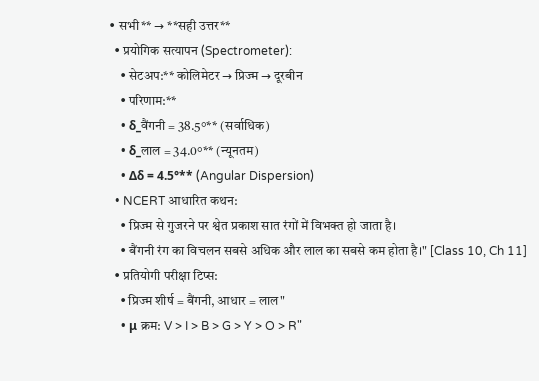• सभी** → **सही उत्तर**
  • प्रयोगिक सत्यापन (Spectrometer):
    • सेटअप:** कोलिमेटर → प्रिज्म → दूरबीन
    • परिणाम:**
    • δ_वैंगनी = 38.5°** (सर्वाधिक)
    • δ_लाल = 34.0°** (न्यूनतम)
    • Δδ = 4.5°** (Angular Dispersion)
  • NCERT आधारित कथन:
    • प्रिज्म से गुजरने पर श्वेत प्रकाश सात रंगों में विभक्त हो जाता है।
    • बैंगनी रंग का विचलन सबसे अधिक और लाल का सबसे कम होता है।" [Class 10, Ch 11]
  • प्रतियोगी परीक्षा टिप्स:
    • प्रिज्म शीर्ष = बैंगनी, आधार = लाल"
    • μ क्रम: V > I > B > G > Y > O > R"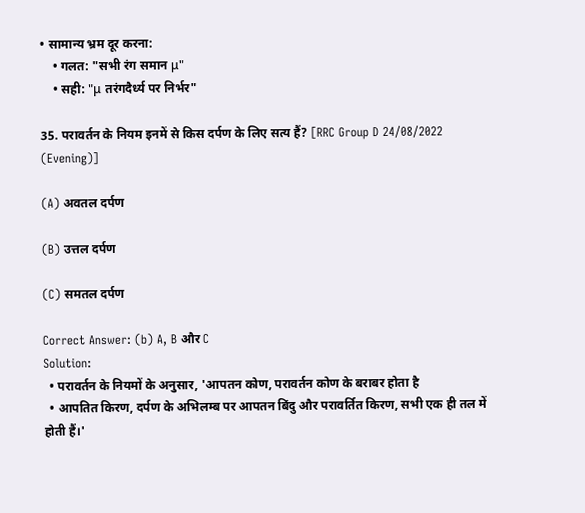• सामान्य भ्रम दूर करना:
    • गलत: "सभी रंग समान μ"
    • सही: "μ तरंगदैर्ध्य पर निर्भर"

35. परावर्तन के नियम इनमें से किस दर्पण के लिए सत्य हैं? [RRC Group D 24/08/2022 (Evening)]

(A) अवतल दर्पण

(B) उत्तल दर्पण

(C) समतल दर्पण

Correct Answer: (b) A, B और C
Solution:
  • परावर्तन के नियमों के अनुसार, 'आपतन कोण, परावर्तन कोण के बराबर होता है
  • आपतित किरण, दर्पण के अभिलम्ब पर आपतन बिंदु और परावर्तित किरण, सभी एक ही तल में होती हैं।'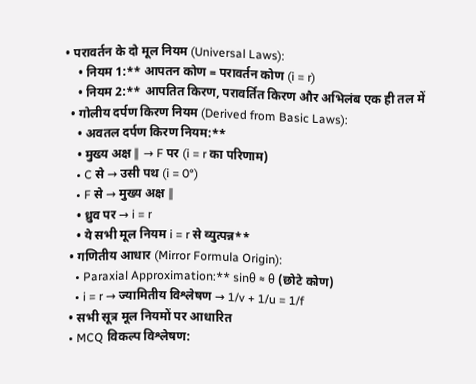• परावर्तन के दो मूल नियम (Universal Laws):
    • नियम 1:** आपतन कोण = परावर्तन कोण (i = r)
    • नियम 2:** आपतित किरण, परावर्तित किरण और अभिलंब एक ही तल में
  • गोलीय दर्पण किरण नियम (Derived from Basic Laws):
    • अवतल दर्पण किरण नियम:**
    • मुख्य अक्ष ∥ → F पर (i = r का परिणाम)
    • C से → उसी पथ (i = 0°)
    • F से → मुख्य अक्ष ∥
    • ध्रुव पर → i = r
    • ये सभी मूल नियम i = r से व्युत्पन्न**
  • गणितीय आधार (Mirror Formula Origin):
    • Paraxial Approximation:** sinθ ≈ θ (छोटे कोण)
    • i = r → ज्यामितीय विश्लेषण → 1/v + 1/u = 1/f
  • सभी सूत्र मूल नियमों पर आधारित
  • MCQ विकल्प विश्लेषण: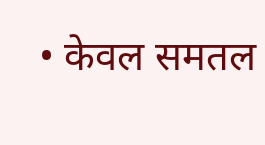• केवल समतल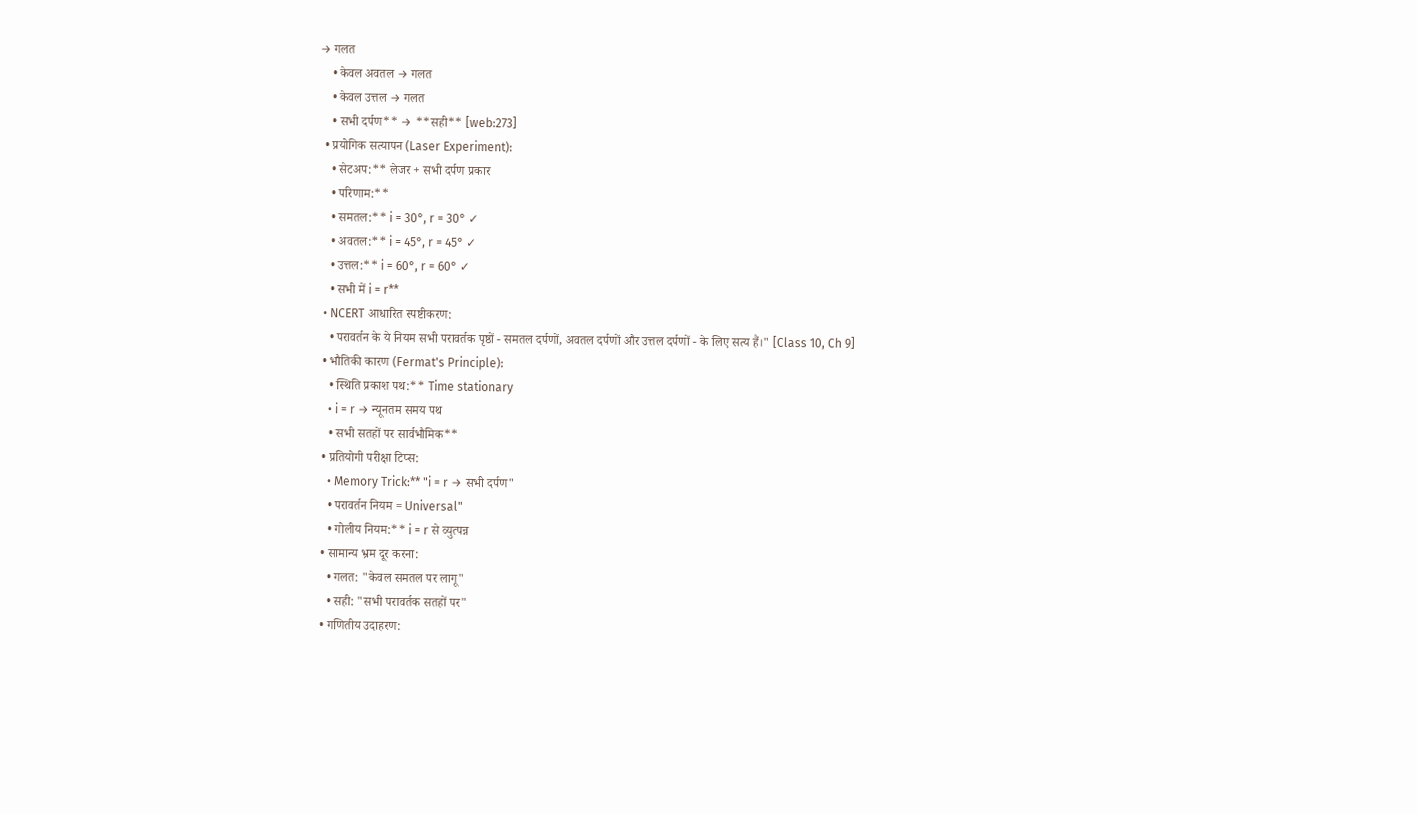→ गलत
    • केवल अवतल → गलत
    • केवल उत्तल → गलत
    • सभी दर्पण** → **सही** [web:273]
  • प्रयोगिक सत्यापन (Laser Experiment):
    • सेटअप:** लेजर + सभी दर्पण प्रकार
    • परिणाम:**
    • समतल:** i = 30°, r = 30° ✓
    • अवतल:** i = 45°, r = 45° ✓
    • उत्तल:** i = 60°, r = 60° ✓
    • सभी में i = r**
  • NCERT आधारित स्पष्टीकरण:
    • परावर्तन के ये नियम सभी परावर्तक पृष्ठों - समतल दर्पणों, अवतल दर्पणों और उत्तल दर्पणों - के लिए सत्य हैं।" [Class 10, Ch 9]
  • भौतिकी कारण (Fermat's Principle):
    • स्थिति प्रकाश पथ:** Time stationary
    • i = r → न्यूनतम समय पथ
    • सभी सतहों पर सार्वभौमिक**
  • प्रतियोगी परीक्षा टिप्स:
    • Memory Trick:** "i = r → सभी दर्पण"
    • परावर्तन नियम = Universal"
    • गोलीय नियम:** i = r से व्युत्पन्न
  • सामान्य भ्रम दूर करना:
    • गलत: "केवल समतल पर लागू"
    • सही: "सभी परावर्तक सतहों पर"
  • गणितीय उदाहरण: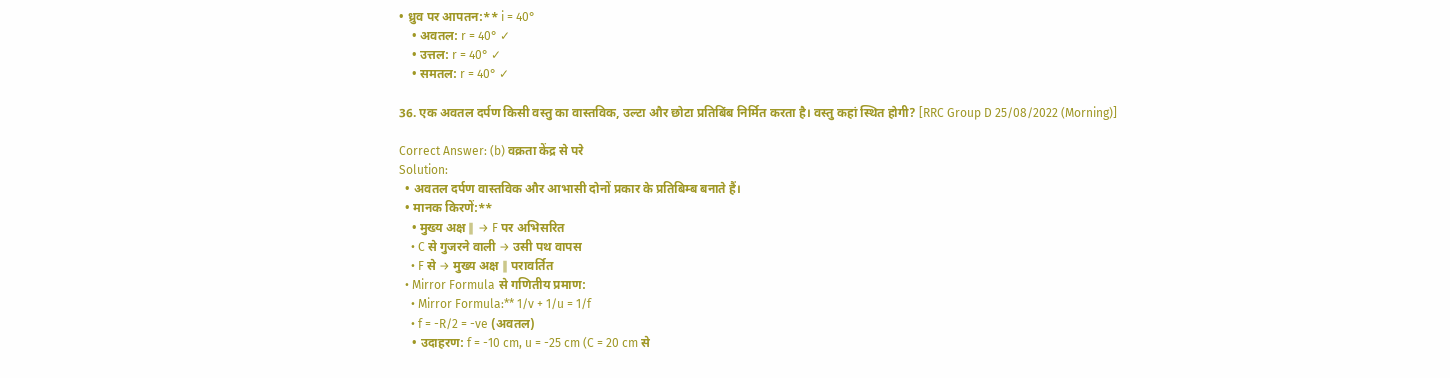• ध्रुव पर आपतन:** i = 40°
    • अवतल: r = 40° ✓
    • उत्तल: r = 40° ✓
    • समतल: r = 40° ✓

36. एक अवतल दर्पण किसी वस्तु का वास्तविक, उल्टा और छोटा प्रतिबिंब निर्मित करता है। वस्तु कहां स्थित होगी? [RRC Group D 25/08/2022 (Morning)]

Correct Answer: (b) वक्रता केंद्र से परे
Solution:
  • अवतल दर्पण वास्तविक और आभासी दोनों प्रकार के प्रतिबिम्ब बनाते हैं।
  • मानक किरणें:**
    • मुख्य अक्ष ∥ → F पर अभिसरित
    • C से गुजरने वाली → उसी पथ वापस
    • F से → मुख्य अक्ष ∥ परावर्तित
  • Mirror Formula से गणितीय प्रमाण:
    • Mirror Formula:** 1/v + 1/u = 1/f
    • f = -R/2 = -ve (अवतल)
    • उदाहरण: f = -10 cm, u = -25 cm (C = 20 cm से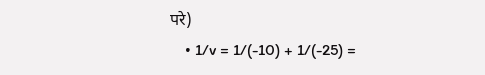परे)
    • 1/v = 1/(-10) + 1/(-25) =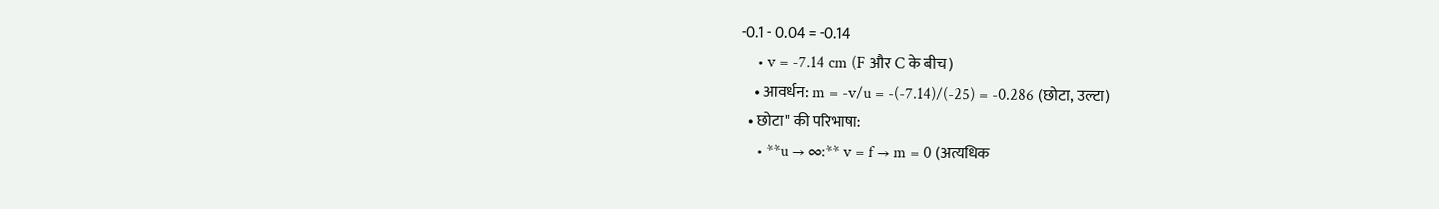-0.1 - 0.04 = -0.14
    • v = -7.14 cm (F और C के बीच)
    • आवर्धन: m = -v/u = -(-7.14)/(-25) = -0.286 (छोटा, उल्टा)
  • छोटा" की परिभाषा:
    • **u → ∞:** v = f → m = 0 (अत्यधिक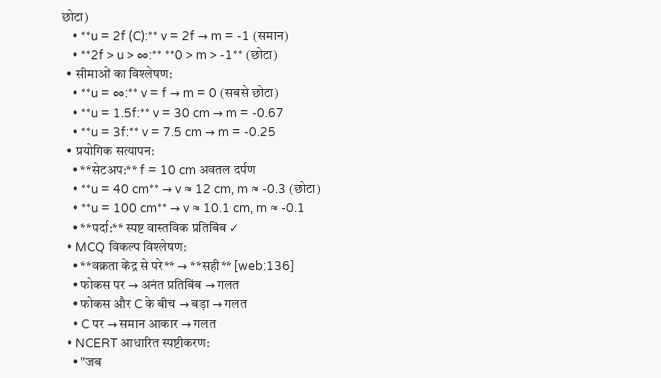छोटा)
    • **u = 2f (C):** v = 2f → m = -1 (समान)
    • **2f > u > ∞:** **0 > m > -1** (छोटा)
  • सीमाओं का विश्लेषण:
    • **u = ∞:** v = f → m = 0 (सबसे छोटा)
    • **u = 1.5f:** v = 30 cm → m = -0.67
    • **u = 3f:** v = 7.5 cm → m = -0.25
  • प्रयोगिक सत्यापन:
    • **सेटअप:** f = 10 cm अवतल दर्पण
    • **u = 40 cm** → v ≈ 12 cm, m ≈ -0.3 (छोटा)
    • **u = 100 cm** → v ≈ 10.1 cm, m ≈ -0.1
    • **पर्दा:** स्पष्ट वास्तविक प्रतिबिंब ✓
  • MCQ विकल्प विश्लेषण:
    • **वक्रता केंद्र से परे** → **सही** [web:136]
    • फोकस पर → अनंत प्रतिबिंब → गलत
    • फोकस और C के बीच → बड़ा → गलत
    • C पर → समान आकार → गलत
  • NCERT आधारित स्पष्टीकरण:
    • "जब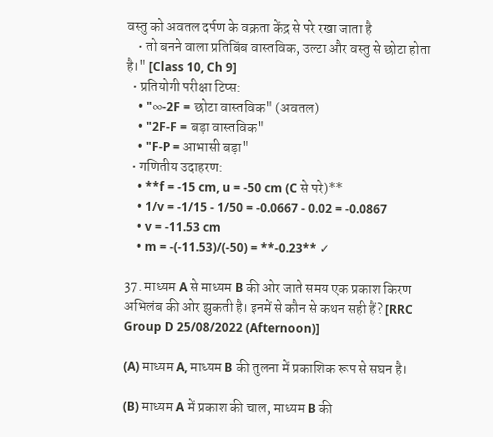वस्तु को अवतल दर्पण के वक्रता केंद्र से परे रखा जाता है
    • तो बनने वाला प्रतिबिंब वास्तविक, उल्टा और वस्तु से छोटा होता है।" [Class 10, Ch 9]
  • प्रतियोगी परीक्षा टिप्स:
    • "∞-2F = छोटा वास्तविक" (अवतल)
    • "2F-F = बड़ा वास्तविक"
    • "F-P = आभासी बड़ा"
  • गणितीय उदाहरण:
    • **f = -15 cm, u = -50 cm (C से परे)**
    • 1/v = -1/15 - 1/50 = -0.0667 - 0.02 = -0.0867
    • v = -11.53 cm
    • m = -(-11.53)/(-50) = **-0.23** ✓

37. माध्यम A से माध्यम B की ओर जाते समय एक प्रकाश किरण अभिलंब की ओर झुकती है। इनमें से कौन से कथन सही हैं? [RRC Group D 25/08/2022 (Afternoon)]

(A) माध्यम A, माध्यम B की तुलना में प्रकाशिक रूप से सघन है।

(B) माध्यम A में प्रकाश की चाल, माध्यम B की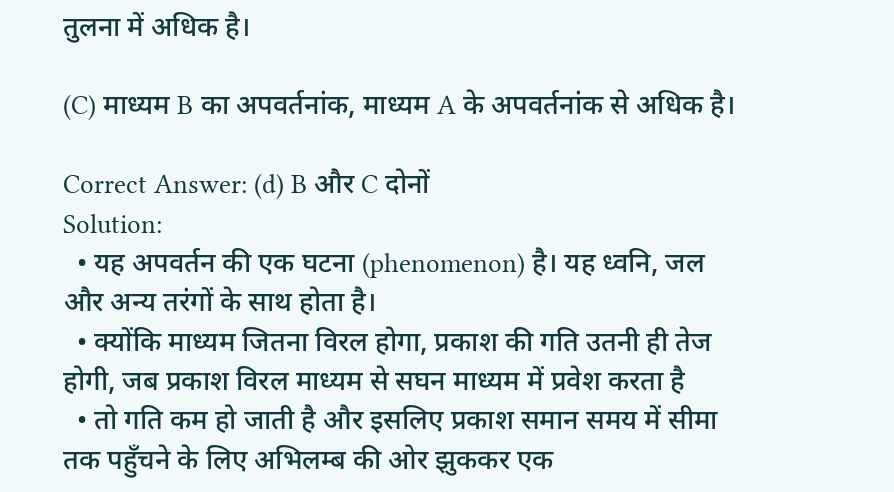तुलना में अधिक है।

(C) माध्यम B का अपवर्तनांक, माध्यम A के अपवर्तनांक से अधिक है।

Correct Answer: (d) B और C दोनों
Solution:
  • यह अपवर्तन की एक घटना (phenomenon) है। यह ध्वनि, जल और अन्य तरंगों के साथ होता है।
  • क्योंकि माध्यम जितना विरल होगा, प्रकाश की गति उतनी ही तेज होगी, जब प्रकाश विरल माध्यम से सघन माध्यम में प्रवेश करता है
  • तो गति कम हो जाती है और इसलिए प्रकाश समान समय में सीमा तक पहुँचने के लिए अभिलम्ब की ओर झुककर एक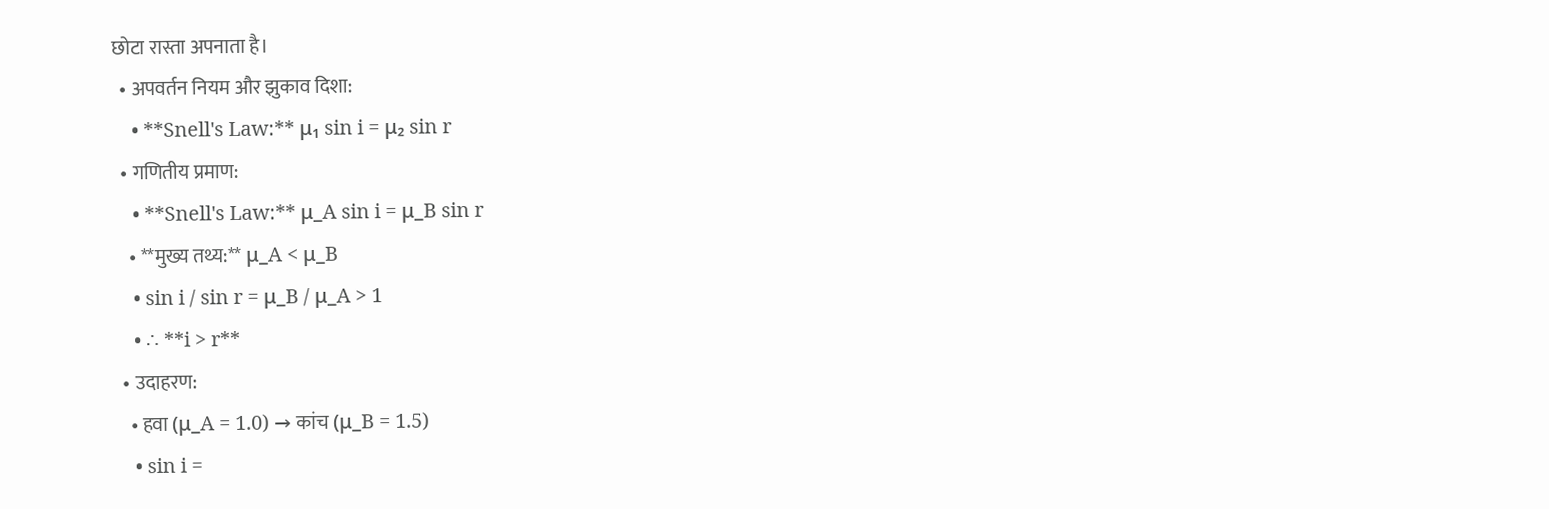छोटा रास्ता अपनाता है।
  • अपवर्तन नियम और झुकाव दिशा:
    • **Snell's Law:** μ₁ sin i = μ₂ sin r
  • गणितीय प्रमाण:
    • **Snell's Law:** μ_A sin i = μ_B sin r
    • **मुख्य तथ्य:** μ_A < μ_B
    • sin i / sin r = μ_B / μ_A > 1
    • ∴ **i > r**
  • उदाहरण:
    • हवा (μ_A = 1.0) → कांच (μ_B = 1.5)
    • sin i =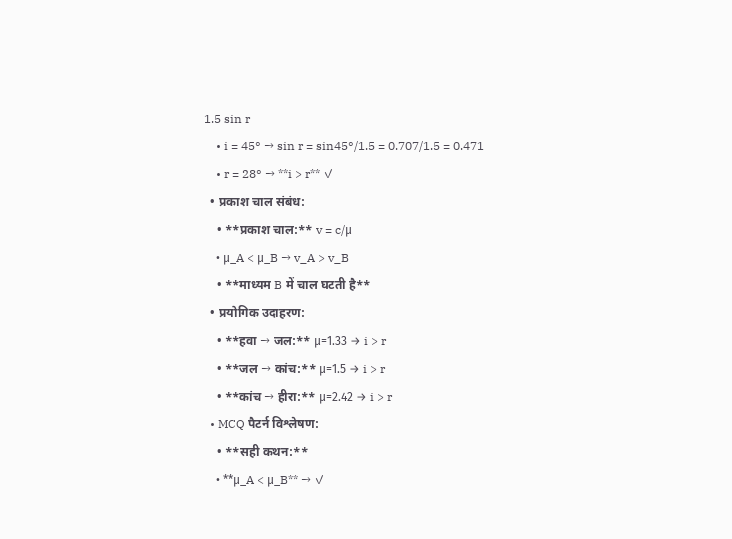1.5 sin r
    • i = 45° → sin r = sin45°/1.5 = 0.707/1.5 = 0.471
    • r = 28° → **i > r** ✓
  • प्रकाश चाल संबंध:
    • **प्रकाश चाल:** v = c/μ
    • μ_A < μ_B → v_A > v_B
    • **माध्यम B में चाल घटती है**
  • प्रयोगिक उदाहरण:
    • **हवा → जल:** μ=1.33 → i > r
    • **जल → कांच:** μ=1.5 → i > r
    • **कांच → हीरा:** μ=2.42 → i > r
  • MCQ पैटर्न विश्लेषण:
    • **सही कथन:**
    • **μ_A < μ_B** → ✓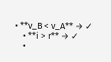• **v_B < v_A** → ✓
    • **i > r** → ✓
    •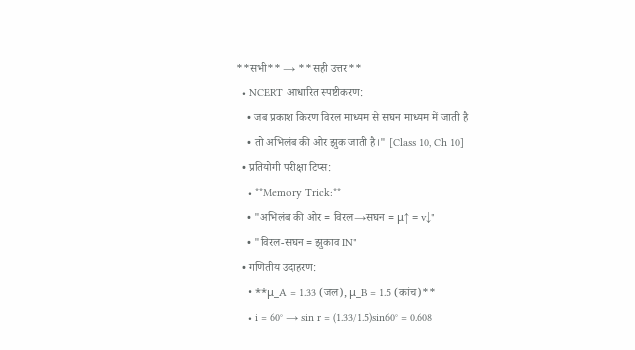**सभी** → **सही उत्तर**
  • NCERT आधारित स्पष्टीकरण:
    • जब प्रकाश किरण विरल माध्यम से सघन माध्यम में जाती है
    • तो अभिलंब की ओर झुक जाती है।" [Class 10, Ch 10]
  • प्रतियोगी परीक्षा टिप्स:
    • **Memory Trick:**
    • "अभिलंब की ओर = विरल→सघन = μ↑ = v↓"
    • "विरल-सघन = झुकाव IN"
  • गणितीय उदाहरण:
    • **μ_A = 1.33 (जल), μ_B = 1.5 (कांच)**
    • i = 60° → sin r = (1.33/1.5)sin60° = 0.608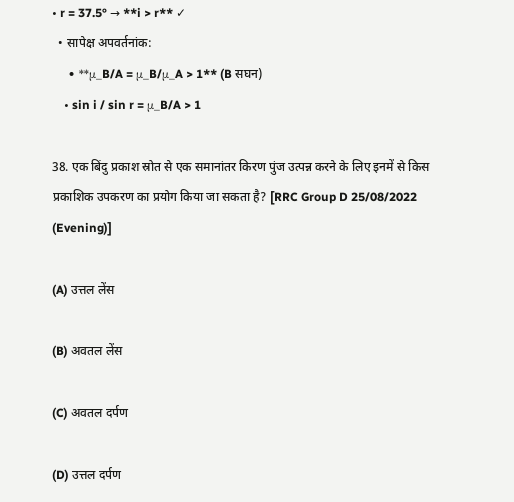• r = 37.5° → **i > r** ✓
  • सापेक्ष अपवर्तनांक:
    • **μ_B/A = μ_B/μ_A > 1** (B सघन)
    • sin i / sin r = μ_B/A > 1

38. एक बिंदु प्रकाश स्रोत से एक समानांतर किरण पुंज उत्पन्न करने के लिए इनमें से किस प्रकाशिक उपकरण का प्रयोग किया जा सकता है? [RRC Group D 25/08/2022 (Evening)]

(A) उत्तल लेंस

(B) अवतल लेंस

(C) अवतल दर्पण

(D) उत्तल दर्पण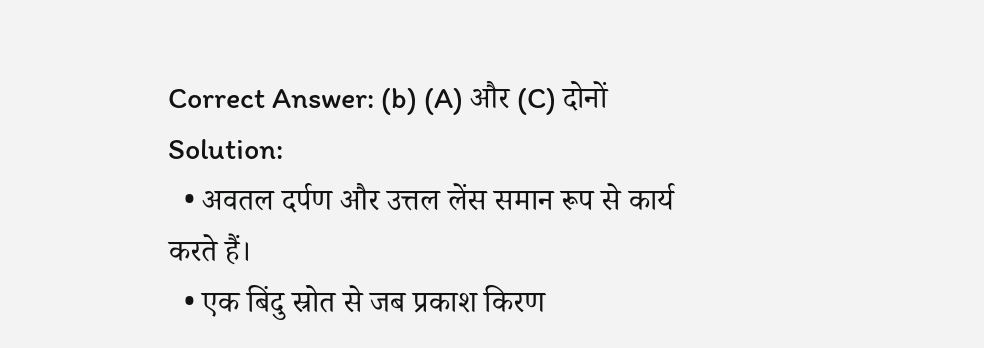Correct Answer: (b) (A) और (C) दोनों
Solution:
  • अवतल दर्पण और उत्तल लेंस समान रूप से कार्य करते हैं।
  • एक बिंदु स्रोत से जब प्रकाश किरण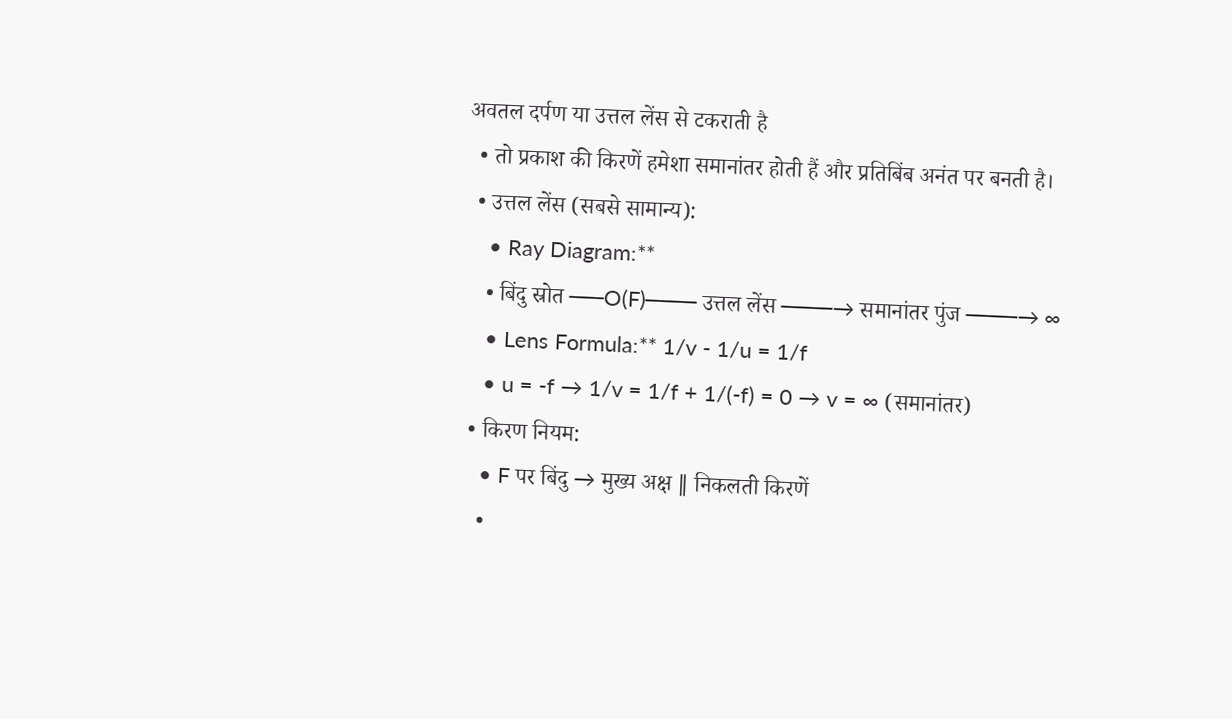अवतल दर्पण या उत्तल लेंस से टकराती है
  • तो प्रकाश की किरणें हमेशा समानांतर होती हैं और प्रतिबिंब अनंत पर बनती है।
  • उत्तल लेंस (सबसे सामान्य):
    • Ray Diagram:**
    • बिंदु स्रोत ──O(F)─── उत्तल लेंस ───→ समानांतर पुंज ───→ ∞
    • Lens Formula:** 1/v - 1/u = 1/f
    • u = -f → 1/v = 1/f + 1/(-f) = 0 → v = ∞ (समानांतर)
  • किरण नियम:
    • F पर बिंदु → मुख्य अक्ष ∥ निकलती किरणें
    •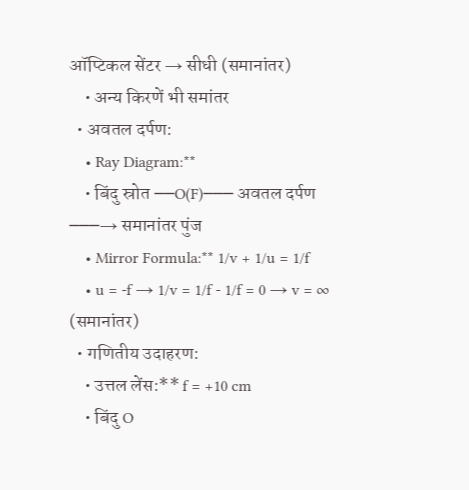ऑप्टिकल सेंटर → सीधी (समानांतर)
    • अन्य किरणें भी समांतर
  • अवतल दर्पण:
    • Ray Diagram:**
    • बिंदु स्रोत ──O(F)─── अवतल दर्पण ───→ समानांतर पुंज
    • Mirror Formula:** 1/v + 1/u = 1/f
    • u = -f → 1/v = 1/f - 1/f = 0 → v = ∞ (समानांतर)
  • गणितीय उदाहरण:
    • उत्तल लेंस:** f = +10 cm
    • बिंदु O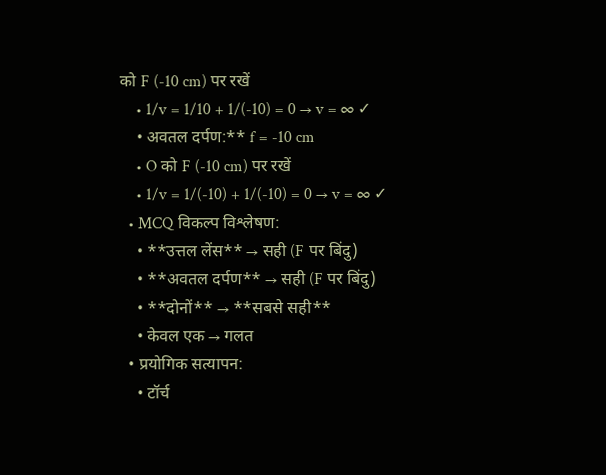को F (-10 cm) पर रखें
    • 1/v = 1/10 + 1/(-10) = 0 → v = ∞ ✓
    • अवतल दर्पण:** f = -10 cm
    • O को F (-10 cm) पर रखें
    • 1/v = 1/(-10) + 1/(-10) = 0 → v = ∞ ✓
  • MCQ विकल्प विश्लेषण:
    • **उत्तल लेंस** → सही (F पर बिंदु)
    • **अवतल दर्पण** → सही (F पर बिंदु)
    • **दोनों** → **सबसे सही**
    • केवल एक → गलत
  • प्रयोगिक सत्यापन:
    • टॉर्च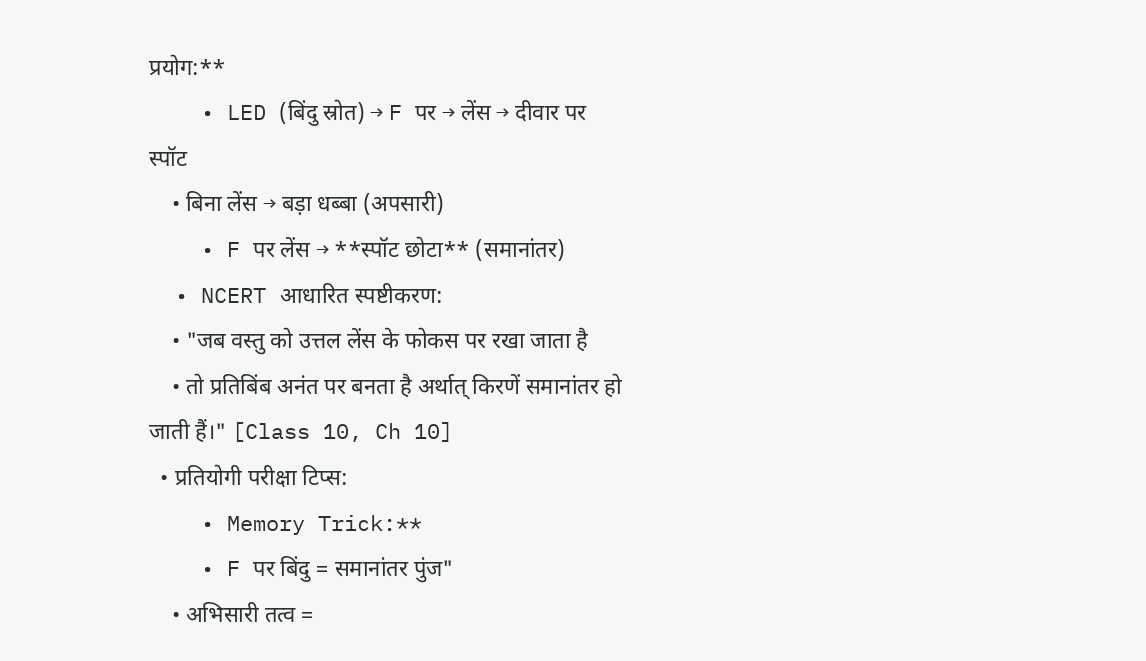प्रयोग:**
    • LED (बिंदु स्रोत) → F पर → लेंस → दीवार पर स्पॉट
    • बिना लेंस → बड़ा धब्बा (अपसारी)
    • F पर लेंस → **स्पॉट छोटा** (समानांतर)
  • NCERT आधारित स्पष्टीकरण:
    • "जब वस्तु को उत्तल लेंस के फोकस पर रखा जाता है
    • तो प्रतिबिंब अनंत पर बनता है अर्थात् किरणें समानांतर हो जाती हैं।" [Class 10, Ch 10]
  • प्रतियोगी परीक्षा टिप्स:
    • Memory Trick:**
    • F पर बिंदु = समानांतर पुंज"
    • अभिसारी तत्व =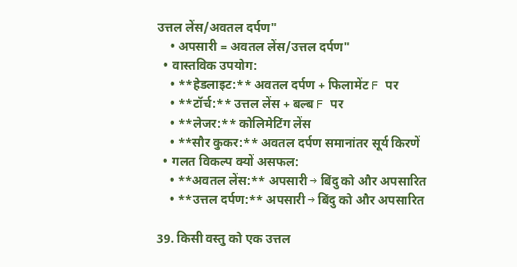उत्तल लेंस/अवतल दर्पण"
    • अपसारी = अवतल लेंस/उत्तल दर्पण"
  • वास्तविक उपयोग:
    • **हेडलाइट:** अवतल दर्पण + फिलामेंट F पर
    • **टॉर्च:** उत्तल लेंस + बल्ब F पर
    • **लेजर:** कोलिमेटिंग लेंस
    • **सौर कुकर:** अवतल दर्पण समानांतर सूर्य किरणें
  • गलत विकल्प क्यों असफल:
    • **अवतल लेंस:** अपसारी → बिंदु को और अपसारित
    • **उत्तल दर्पण:** अपसारी → बिंदु को और अपसारित

39. किसी वस्तु को एक उत्तल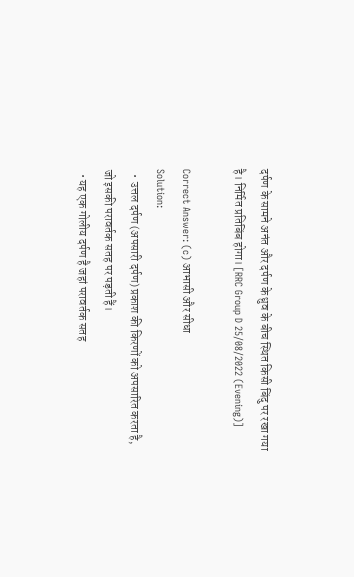दर्पण के सामने अनंत और दर्पण के ध्रुव के बीच स्थित किसी बिंदु पर रखा गया है। निर्मित प्रतिबिंब होगा। [RRC Group D 25/08/2022 (Evening)]

Correct Answer: (c) आभासी और सीधा
Solution:
  •  उत्तल दर्पण (अपसारी दर्पण) प्रकाश की किरणों को अपसारित करता है, जो इसकी परावर्तक सतह पर पड़ती हैं।
  • यह एक गोलीय दर्पण है जहां परावर्तक सतह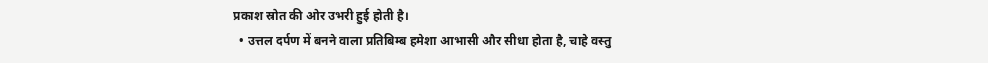प्रकाश स्रोत की ओर उभरी हुई होती है।
  • उत्तल दर्पण में बनने वाला प्रतिबिम्ब हमेशा आभासी और सीधा होता है, चाहे वस्तु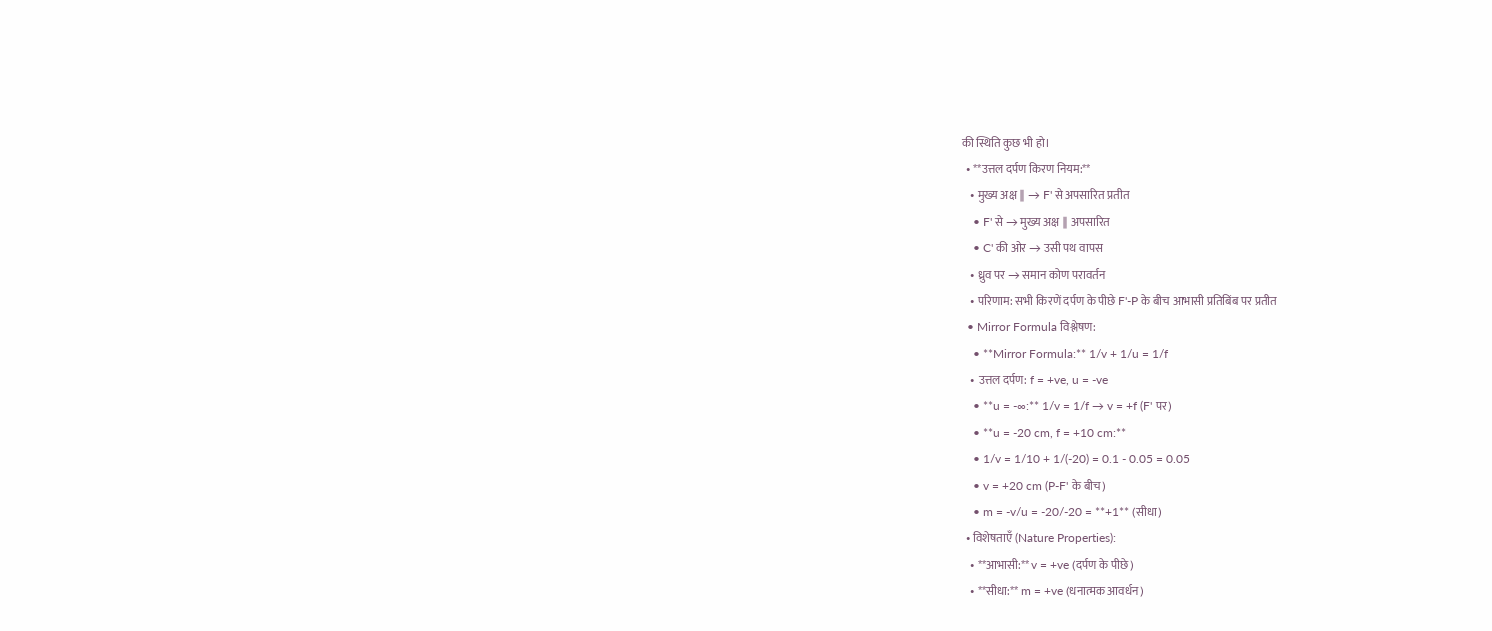की स्थिति कुछ भी हो।
  • **उत्तल दर्पण किरण नियम:**
    • मुख्य अक्ष ∥ → F' से अपसारित प्रतीत
    • F' से → मुख्य अक्ष ∥ अपसारित
    • C' की ओर → उसी पथ वापस
    • ध्रुव पर → समान कोण परावर्तन
    • परिणाम: सभी किरणें दर्पण के पीछे F'-P के बीच आभासी प्रतिबिंब पर प्रतीत
  • Mirror Formula विश्लेषण:
    • **Mirror Formula:** 1/v + 1/u = 1/f
    • उत्तल दर्पण: f = +ve, u = -ve
    • **u = -∞:** 1/v = 1/f → v = +f (F' पर)
    • **u = -20 cm, f = +10 cm:**
    • 1/v = 1/10 + 1/(-20) = 0.1 - 0.05 = 0.05
    • v = +20 cm (P-F' के बीच)
    • m = -v/u = -20/-20 = **+1** (सीधा)
  • विशेषताएँ (Nature Properties):
    • **आभासी:** v = +ve (दर्पण के पीछे)
    • **सीधा:** m = +ve (धनात्मक आवर्धन)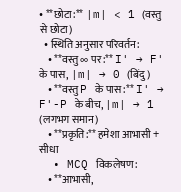• **छोटा:** |m| < 1 (वस्तु से छोटा)
  • स्थिति अनुसार परिवर्तन:
    • **वस्तु ∞ पर:** I' → F' के पास, |m| → 0 (बिंदु)
    • **वस्तु P के पास:** I' → F'-P के बीच, |m| → 1 (लगभग समान)
    • **प्रकृति:** हमेशा आभासी + सीधा
  • MCQ विकलेषण:
    • **आभासी,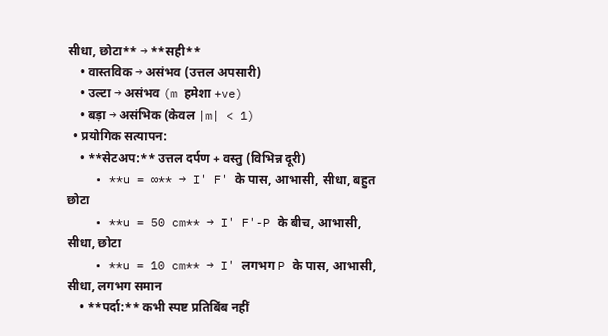सीधा, छोटा** → **सही**
    • वास्तविक → असंभव (उत्तल अपसारी)
    • उल्टा → असंभव (m हमेशा +ve)
    • बड़ा → असंभिक (केवल |m| < 1)
  • प्रयोगिक सत्यापन:
    • **सेटअप:** उत्तल दर्पण + वस्तु (विभिन्न दूरी)
    • **u = ∞** → I' F' के पास, आभासी, सीधा, बहुत छोटा
    • **u = 50 cm** → I' F'-P के बीच, आभासी, सीधा, छोटा
    • **u = 10 cm** → I' लगभग P के पास, आभासी, सीधा, लगभग समान
    • **पर्दा:** कभी स्पष्ट प्रतिबिंब नहीं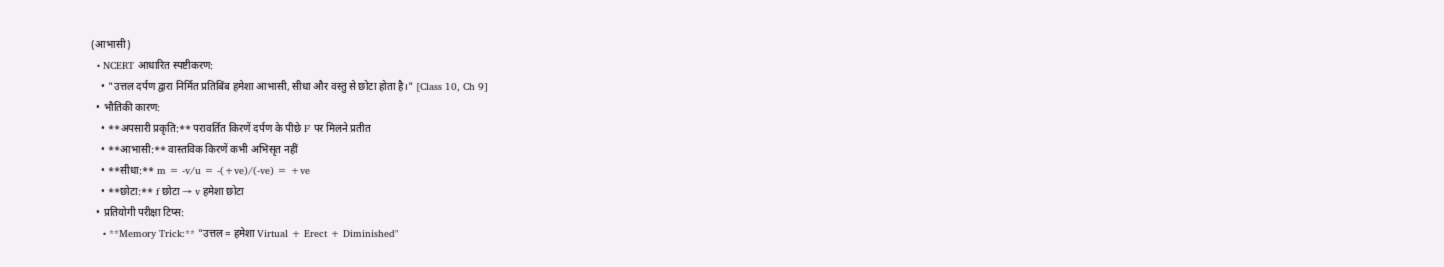(आभासी)
  • NCERT आधारित स्पष्टीकरण:
    • "उत्तल दर्पण द्वारा निर्मित प्रतिबिंब हमेशा आभासी, सीधा और वस्तु से छोटा होता है।" [Class 10, Ch 9]
  • भौतिकी कारण:
    • **अपसारी प्रकृति:** परावर्तित किरणें दर्पण के पीछे F' पर मिलने प्रतीत
    • **आभासी:** वास्तविक किरणें कभी अभिसृत नहीं
    • **सीधा:** m = -v/u = -(+ve)/(-ve) = +ve
    • **छोटा:** f छोटा → v हमेशा छोटा
  • प्रतियोगी परीक्षा टिप्स:
    • **Memory Trick:** "उत्तल = हमेशा Virtual + Erect + Diminished"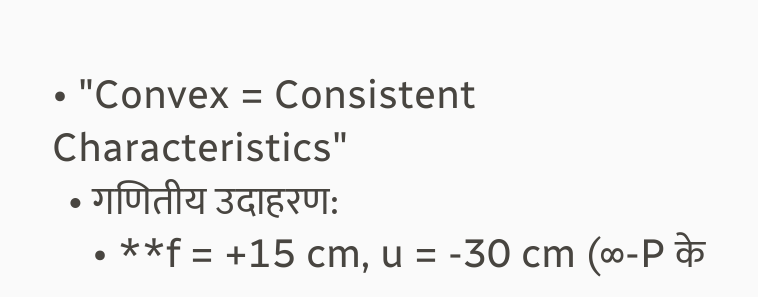• "Convex = Consistent Characteristics"
  • गणितीय उदाहरण:
    • **f = +15 cm, u = -30 cm (∞-P के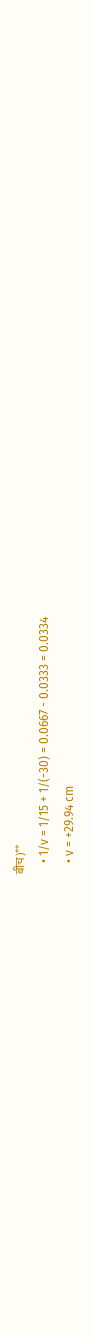बीच)**
    • 1/v = 1/15 + 1/(-30) = 0.0667 - 0.0333 = 0.0334
    • v = +29.94 cm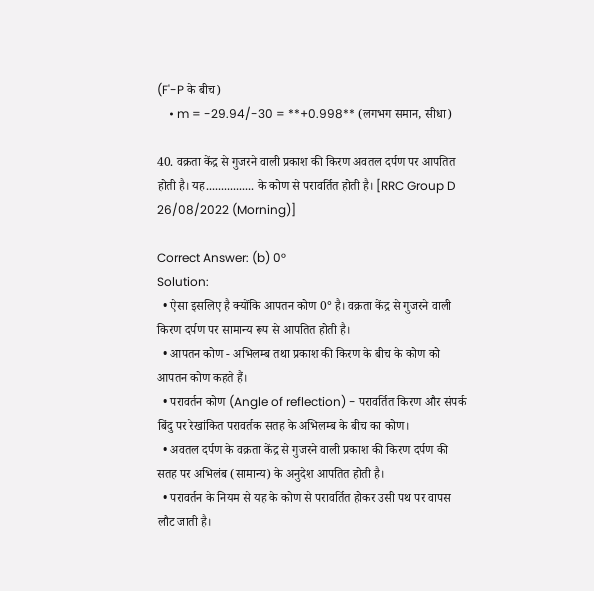(F'-P के बीच)
    • m = -29.94/-30 = **+0.998** (लगभग समान, सीधा)

40. वक्रता केंद्र से गुजरने वाली प्रकाश की किरण अवतल दर्पण पर आपतित होती है। यह................ के कोण से परावर्तित होती है। [RRC Group D 26/08/2022 (Morning)]

Correct Answer: (b) 0°
Solution:
  • ऐसा इसलिए है क्योंकि आपतन कोण 0° है। वक्रता केंद्र से गुजरने वाली किरण दर्पण पर सामान्य रूप से आपतित होती है।
  • आपतन कोण - अभिलम्ब तथा प्रकाश की किरण के बीच के कोण को आपतन कोण कहते हैं।
  • परावर्तन कोण (Angle of reflection) - परावर्तित किरण और संपर्क बिंदु पर रेखांकित परावर्तक सतह के अभिलम्ब के बीच का कोण।
  • अवतल दर्पण के वक्रता केंद्र से गुजरने वाली प्रकाश की किरण दर्पण की सतह पर अभिलंब (सामान्य) के अनुदेश आपतित होती है।
  • परावर्तन के नियम से यह के कोण से परावर्तित होकर उसी पथ पर वापस लौट जाती है।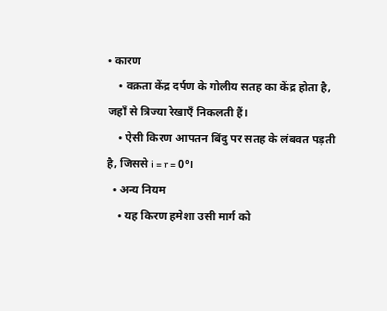• कारण
    • वक्रता केंद्र दर्पण के गोलीय सतह का केंद्र होता है, जहाँ से त्रिज्या रेखाएँ निकलती हैं।
    • ऐसी किरण आपतन बिंदु पर सतह के लंबवत पड़ती है, जिससे i = r = 0°।
  • अन्य नियम
    • यह किरण हमेशा उसी मार्ग को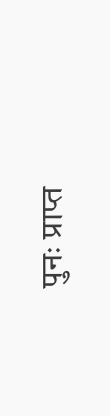पुनः प्राप्त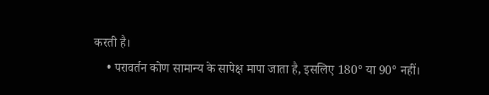करती है।
    • परावर्तन कोण सामान्य के सापेक्ष मापा जाता है, इसलिए 180° या 90° नहीं।